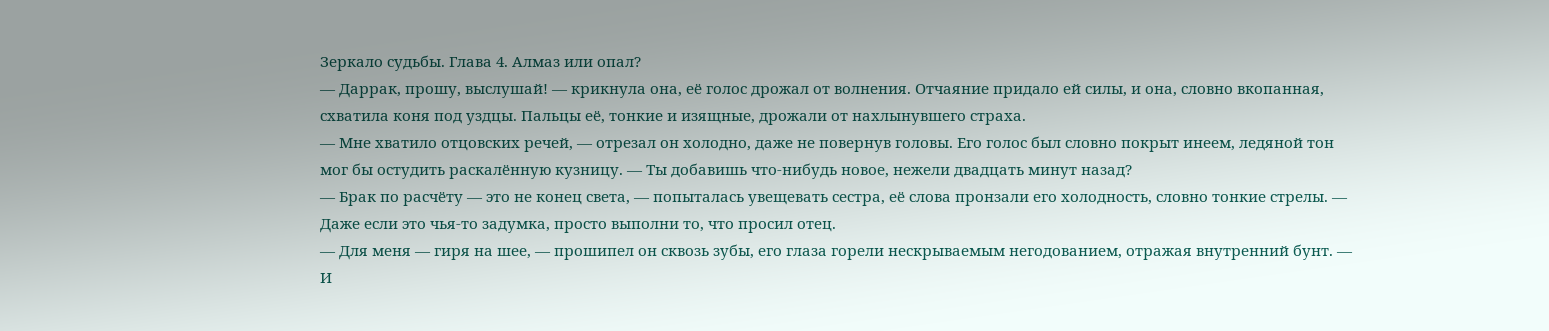Зеркало судьбы. Глава 4. Алмаз или опал?
— Даррак, прошу, выслушай! — крикнула она, её голос дрожал от волнения. Отчаяние придало ей силы, и она, словно вкопанная, схватила коня под уздцы. Пальцы её, тонкие и изящные, дрожали от нахлынувшего страха.
— Мне хватило отцовских речей, — отрезал он холодно, даже не повернув головы. Его голос был словно покрыт инеем, ледяной тон мог бы остудить раскалённую кузницу. — Ты добавишь что-нибудь новое, нежели двадцать минут назад?
— Брак по расчёту — это не конец света, — попыталась увещевать сестра, её слова пронзали его холодность, словно тонкие стрелы. — Даже если это чья-то задумка, просто выполни то, что просил отец.
— Для меня — гиря на шее, — прошипел он сквозь зубы, его глаза горели нескрываемым негодованием, отражая внутренний бунт. — И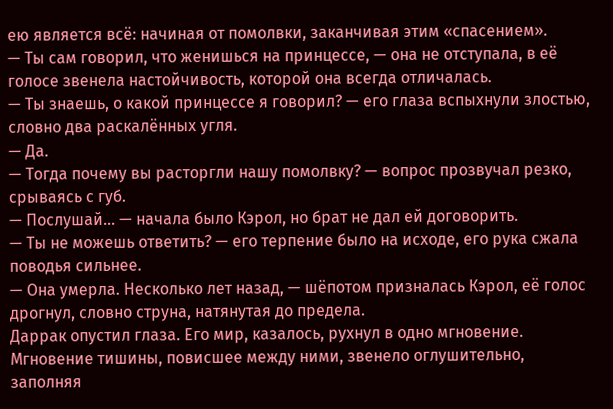ею является всё: начиная от помолвки, заканчивая этим «спасением».
— Ты сам говорил, что женишься на принцессе, — она не отступала, в её голосе звенела настойчивость, которой она всегда отличалась.
— Ты знаешь, о какой принцессе я говорил? — его глаза вспыхнули злостью, словно два раскалённых угля.
— Да.
— Тогда почему вы расторгли нашу помолвку? — вопрос прозвучал резко, срываясь с губ.
— Послушай… — начала было Кэрол, но брат не дал ей договорить.
— Ты не можешь ответить? — его терпение было на исходе, его рука сжала поводья сильнее.
— Она умерла. Несколько лет назад, — шёпотом призналась Кэрол, её голос дрогнул, словно струна, натянутая до предела.
Даррак опустил глаза. Его мир, казалось, рухнул в одно мгновение. Мгновение тишины, повисшее между ними, звенело оглушительно, заполняя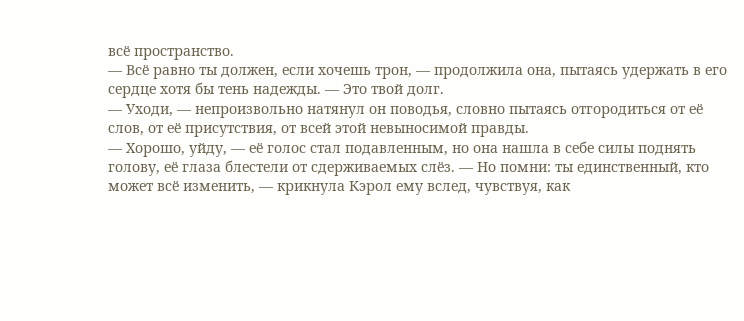всё пространство.
— Всё равно ты должен, если хочешь трон, — продолжила она, пытаясь удержать в его сердце хотя бы тень надежды. — Это твой долг.
— Уходи, — непроизвольно натянул он поводья, словно пытаясь отгородиться от её слов, от её присутствия, от всей этой невыносимой правды.
— Хорошо, уйду, — её голос стал подавленным, но она нашла в себе силы поднять голову, её глаза блестели от сдерживаемых слёз. — Но помни: ты единственный, кто может всё изменить, — крикнула Кэрол ему вслед, чувствуя, как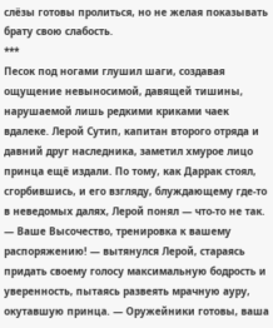слёзы готовы пролиться, но не желая показывать брату свою слабость.
***
Песок под ногами глушил шаги, создавая ощущение невыносимой, давящей тишины, нарушаемой лишь редкими криками чаек вдалеке. Лерой Сутип, капитан второго отряда и давний друг наследника, заметил хмурое лицо принца ещё издали. По тому, как Даррак стоял, сгорбившись, и его взгляду, блуждающему где-то в неведомых далях, Лерой понял — что-то не так.
— Ваше Высочество, тренировка к вашему распоряжению! — вытянулся Лерой, стараясь придать своему голосу максимальную бодрость и уверенность, пытаясь развеять мрачную ауру, окутавшую принца. — Оружейники готовы, ваша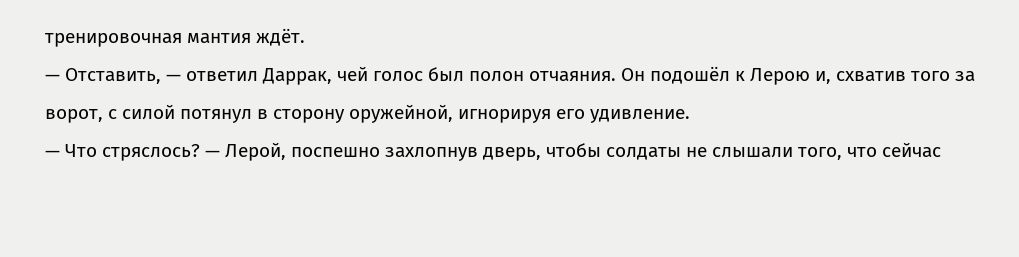тренировочная мантия ждёт.
— Отставить, — ответил Даррак, чей голос был полон отчаяния. Он подошёл к Лерою и, схватив того за ворот, с силой потянул в сторону оружейной, игнорируя его удивление.
— Что стряслось? — Лерой, поспешно захлопнув дверь, чтобы солдаты не слышали того, что сейчас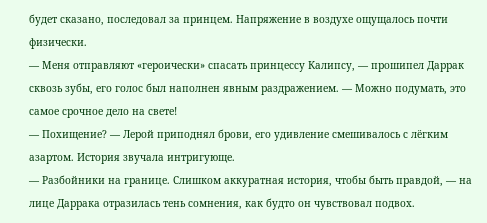будет сказано, последовал за принцем. Напряжение в воздухе ощущалось почти физически.
— Меня отправляют «героически» спасать принцессу Калипсу, — прошипел Даррак сквозь зубы, его голос был наполнен явным раздражением. — Можно подумать, это самое срочное дело на свете!
— Похищение? — Лерой приподнял брови, его удивление смешивалось с лёгким азартом. История звучала интригующе.
— Разбойники на границе. Слишком аккуратная история, чтобы быть правдой, — на лице Даррака отразилась тень сомнения, как будто он чувствовал подвох.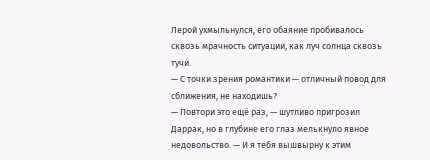Лерой ухмыльнулся, его обаяние пробивалось сквозь мрачность ситуации, как луч солнца сквозь тучи.
— С точки зрения романтики — отличный повод для сближения, не находишь?
— Повтори это ещё раз, — шутливо пригрозил Даррак, но в глубине его глаз мелькнуло явное недовольство. — И я тебя вышвырну к этим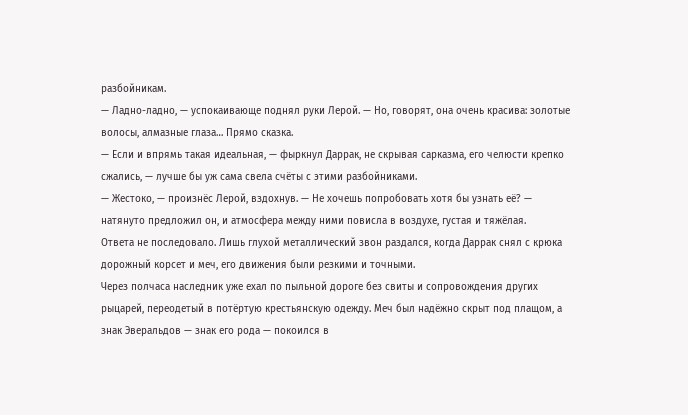разбойникам.
— Ладно-ладно, — успокаивающе поднял руки Лерой. — Но, говорят, она очень красива: золотые волосы, алмазные глаза… Прямо сказка.
— Если и впрямь такая идеальная, — фыркнул Даррак, не скрывая сарказма, его челюсти крепко сжались, — лучше бы уж сама свела счёты с этими разбойниками.
— Жестоко, — произнёс Лерой, вздохнув. — Не хочешь попробовать хотя бы узнать её? — натянуто предложил он, и атмосфера между ними повисла в воздухе, густая и тяжёлая.
Ответа не последовало. Лишь глухой металлический звон раздался, когда Даррак снял с крюка дорожный корсет и меч, его движения были резкими и точными.
Через полчаса наследник уже ехал по пыльной дороге без свиты и сопровождения других рыцарей, переодетый в потёртую крестьянскую одежду. Меч был надёжно скрыт под плащом, а знак Эверальдов — знак его рода — покоился в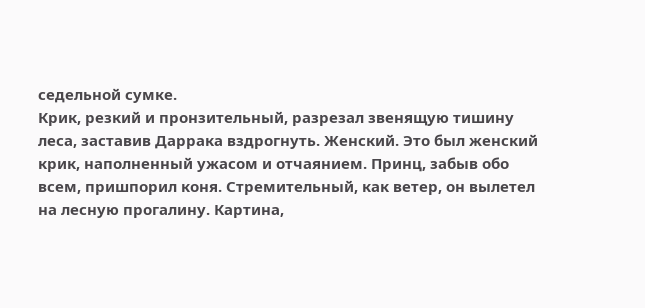седельной сумке.
Крик, резкий и пронзительный, разрезал звенящую тишину леса, заставив Даррака вздрогнуть. Женский. Это был женский крик, наполненный ужасом и отчаянием. Принц, забыв обо всем, пришпорил коня. Стремительный, как ветер, он вылетел на лесную прогалину. Картина,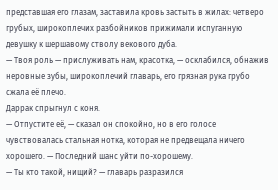представшая его глазам, заставила кровь застыть в жилах: четверо грубых, широкоплечих разбойников прижимали испуганную девушку к шершавому стволу векового дуба.
— Твоя роль — прислуживать нам, красотка, — осклабился, обнажив неровные зубы, широкоплечий главарь, его грязная рука грубо сжала её плечо.
Даррак спрыгнул с коня.
— Отпустите её, — сказал он спокойно, но в его голосе чувствовалась стальная нотка, которая не предвещала ничего хорошего. — Последний шанс уйти по-хорошему.
— Ты кто такой, нищий? — главарь разразился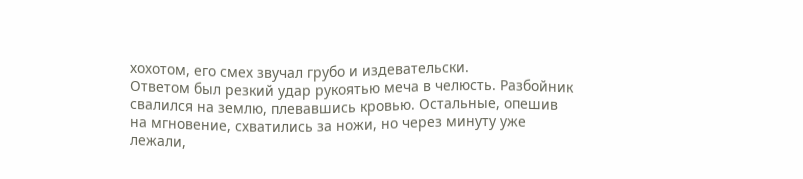хохотом, его смех звучал грубо и издевательски.
Ответом был резкий удар рукоятью меча в челюсть. Разбойник свалился на землю, плевавшись кровью. Остальные, опешив на мгновение, схватились за ножи, но через минуту уже лежали,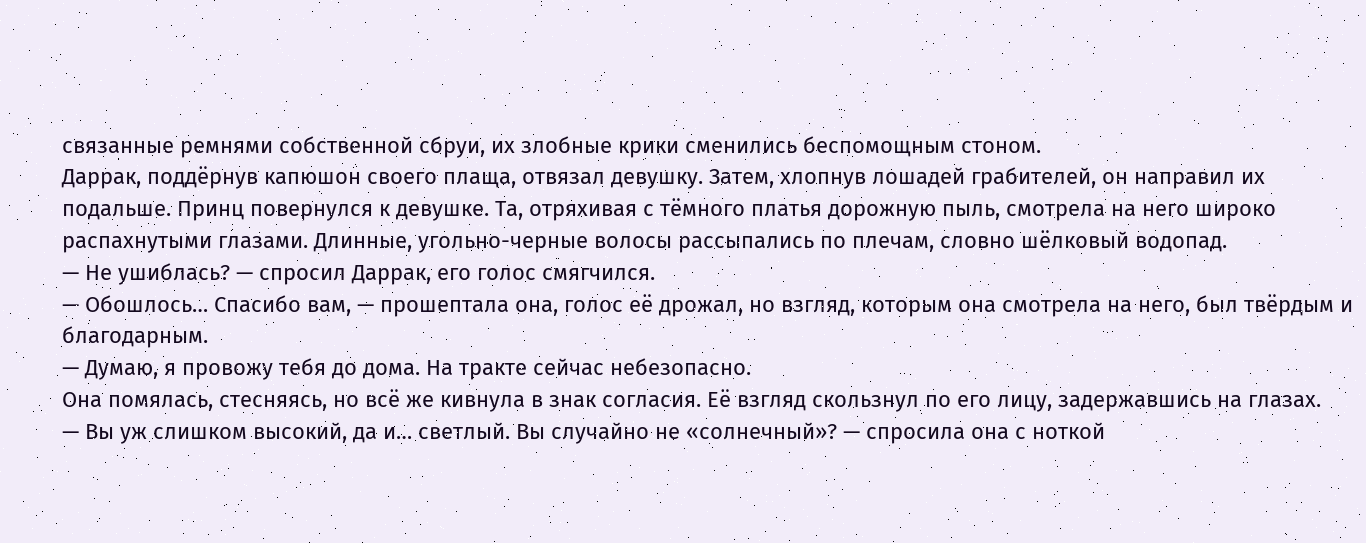связанные ремнями собственной сбруи, их злобные крики сменились беспомощным стоном.
Даррак, поддёрнув капюшон своего плаща, отвязал девушку. Затем, хлопнув лошадей грабителей, он направил их подальше. Принц повернулся к девушке. Та, отряхивая с тёмного платья дорожную пыль, смотрела на него широко распахнутыми глазами. Длинные, угольно-черные волосы рассыпались по плечам, словно шёлковый водопад.
— Не ушиблась? — спросил Даррак, его голос смягчился.
— Обошлось… Спасибо вам, — прошептала она, голос её дрожал, но взгляд, которым она смотрела на него, был твёрдым и благодарным.
— Думаю, я провожу тебя до дома. На тракте сейчас небезопасно.
Она помялась, стесняясь, но всё же кивнула в знак согласия. Её взгляд скользнул по его лицу, задержавшись на глазах.
— Вы уж слишком высокий, да и… светлый. Вы случайно не «солнечный»? — спросила она с ноткой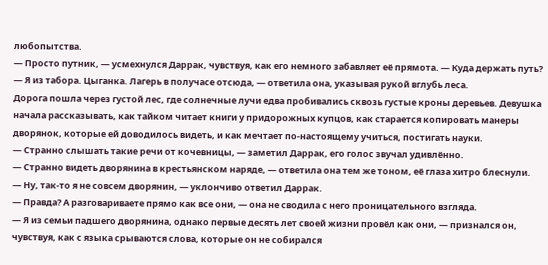любопытства.
— Просто путник, — усмехнулся Даррак, чувствуя, как его немного забавляет её прямота. — Куда держать путь?
— Я из табора. Цыганка. Лагерь в получасе отсюда, — ответила она, указывая рукой вглубь леса.
Дорога пошла через густой лес, где солнечные лучи едва пробивались сквозь густые кроны деревьев. Девушка начала рассказывать, как тайком читает книги у придорожных купцов, как старается копировать манеры дворянок, которые ей доводилось видеть, и как мечтает по-настоящему учиться, постигать науки.
— Странно слышать такие речи от кочевницы, — заметил Даррак, его голос звучал удивлённо.
— Странно видеть дворянина в крестьянском наряде, — ответила она тем же тоном, её глаза хитро блеснули.
— Ну, так-то я не совсем дворянин, — уклончиво ответил Даррак.
— Правда? А разговариваете прямо как все они, — она не сводила с него проницательного взгляда.
— Я из семьи падшего дворянина, однако первые десять лет своей жизни провёл как они, — признался он, чувствуя, как с языка срываются слова, которые он не собирался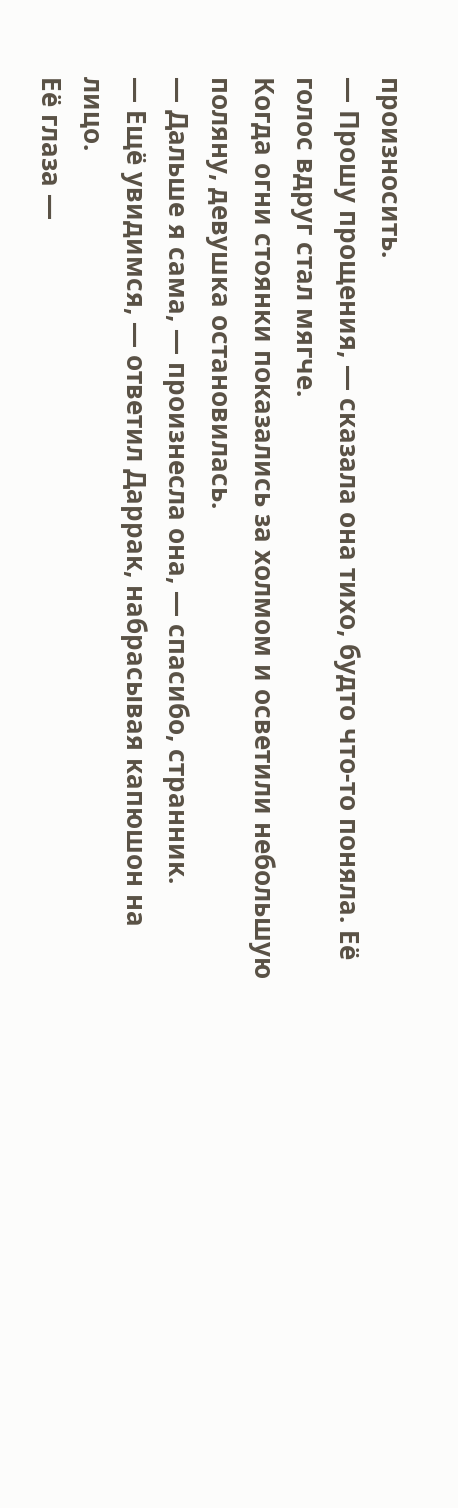произносить.
— Прошу прощения, — сказала она тихо, будто что-то поняла. Её голос вдруг стал мягче.
Когда огни стоянки показались за холмом и осветили небольшую поляну, девушка остановилась.
— Дальше я сама, — произнесла она, — спасибо, странник.
— Ещё увидимся, — ответил Даррак, набрасывая капюшон на лицо.
Её глаза —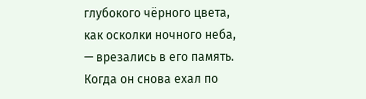глубокого чёрного цвета, как осколки ночного неба, — врезались в его память. Когда он снова ехал по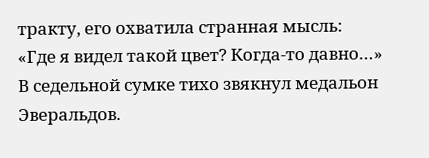тракту, его охватила странная мысль: «Где я видел такой цвет? Когда-то давно…» В седельной сумке тихо звякнул медальон Эверальдов.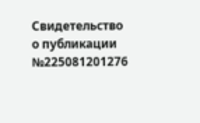Свидетельство о публикации №225081201276